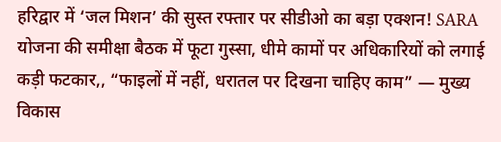हरिद्वार में ‘जल मिशन’ की सुस्त रफ्तार पर सीडीओ का बड़ा एक्शन! SARA योजना की समीक्षा बैठक में फूटा गुस्सा, धीमे कामों पर अधिकारियों को लगाई कड़ी फटकार,, “फाइलों में नहीं, धरातल पर दिखना चाहिए काम” — मुख्य विकास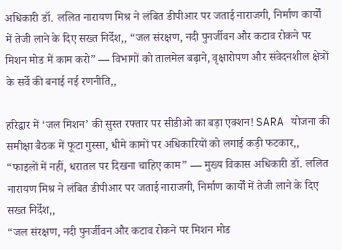अधिकारी डॉ. ललित नारायण मिश्र ने लंबित डीपीआर पर जताई नाराजगी, निर्माण कार्यों में तेजी लाने के दिए सख्त निर्देश,, “जल संरक्षण, नदी पुनर्जीवन और कटाव रोकने पर मिशन मोड में काम करो” — विभागों को तालमेल बढ़ाने, वृक्षारोपण और संवेदनशील क्षेत्रों के सर्वे की बनाई नई रणनीति,,

हरिद्वार में ‘जल मिशन’ की सुस्त रफ्तार पर सीडीओ का बड़ा एक्शन! SARA योजना की समीक्षा बैठक में फूटा गुस्सा, धीमे कामों पर अधिकारियों को लगाई कड़ी फटकार,,
“फाइलों में नहीं, धरातल पर दिखना चाहिए काम” — मुख्य विकास अधिकारी डॉ. ललित नारायण मिश्र ने लंबित डीपीआर पर जताई नाराजगी, निर्माण कार्यों में तेजी लाने के दिए सख्त निर्देश,,
“जल संरक्षण, नदी पुनर्जीवन और कटाव रोकने पर मिशन मोड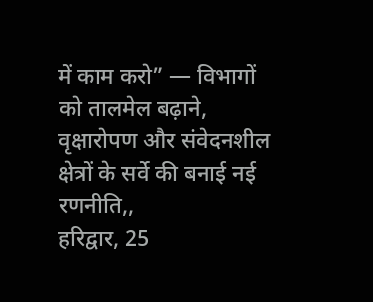में काम करो” — विभागों को तालमेल बढ़ाने, वृक्षारोपण और संवेदनशील क्षेत्रों के सर्वे की बनाई नई रणनीति,,
हरिद्वार, 25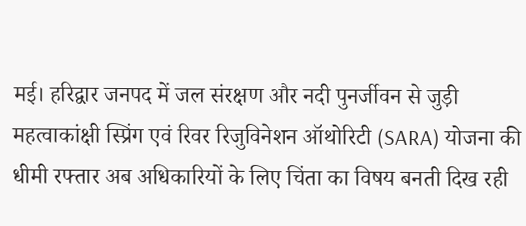मई। हरिद्वार जनपद में जल संरक्षण और नदी पुनर्जीवन से जुड़ी महत्वाकांक्षी स्प्रिंग एवं रिवर रिजुविनेशन ऑथोरिटी (SARA) योजना की धीमी रफ्तार अब अधिकारियों के लिए चिंता का विषय बनती दिख रही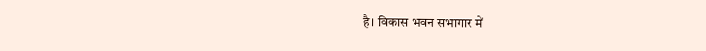है। विकास भवन सभागार में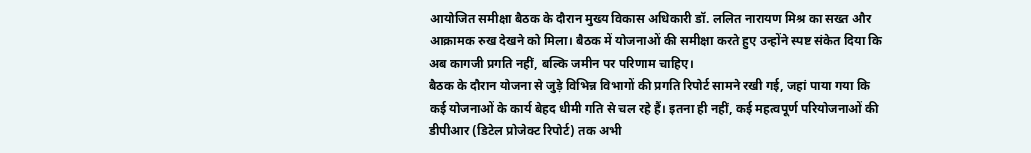आयोजित समीक्षा बैठक के दौरान मुख्य विकास अधिकारी डॉ. ललित नारायण मिश्र का सख्त और आक्रामक रुख देखने को मिला। बैठक में योजनाओं की समीक्षा करते हुए उन्होंने स्पष्ट संकेत दिया कि अब कागजी प्रगति नहीं, बल्कि जमीन पर परिणाम चाहिए।
बैठक के दौरान योजना से जुड़े विभिन्न विभागों की प्रगति रिपोर्ट सामने रखी गई, जहां पाया गया कि कई योजनाओं के कार्य बेहद धीमी गति से चल रहे हैं। इतना ही नहीं, कई महत्वपूर्ण परियोजनाओं की डीपीआर (डिटेल प्रोजेक्ट रिपोर्ट) तक अभी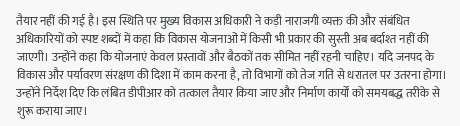तैयार नहीं की गई है। इस स्थिति पर मुख्य विकास अधिकारी ने कड़ी नाराजगी व्यक्त की और संबंधित अधिकारियों को स्पष्ट शब्दों में कहा कि विकास योजनाओं में किसी भी प्रकार की सुस्ती अब बर्दाश्त नहीं की जाएगी। उन्होंने कहा कि योजनाएं केवल प्रस्तावों और बैठकों तक सीमित नहीं रहनी चाहिए। यदि जनपद के विकास और पर्यावरण संरक्षण की दिशा में काम करना है, तो विभागों को तेज गति से धरातल पर उतरना होगा। उन्होंने निर्देश दिए कि लंबित डीपीआर को तत्काल तैयार किया जाए और निर्माण कार्यों को समयबद्ध तरीके से शुरू कराया जाए।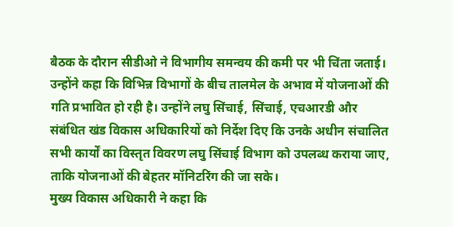बैठक के दौरान सीडीओ ने विभागीय समन्वय की कमी पर भी चिंता जताई। उन्होंने कहा कि विभिन्न विभागों के बीच तालमेल के अभाव में योजनाओं की गति प्रभावित हो रही है। उन्होंने लघु सिंचाई, सिंचाई, एचआरडी और संबंधित खंड विकास अधिकारियों को निर्देश दिए कि उनके अधीन संचालित सभी कार्यों का विस्तृत विवरण लघु सिंचाई विभाग को उपलब्ध कराया जाए, ताकि योजनाओं की बेहतर मॉनिटरिंग की जा सके।
मुख्य विकास अधिकारी ने कहा कि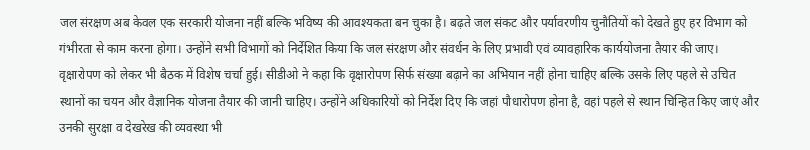जल संरक्षण अब केवल एक सरकारी योजना नहीं बल्कि भविष्य की आवश्यकता बन चुका है। बढ़ते जल संकट और पर्यावरणीय चुनौतियों को देखते हुए हर विभाग को गंभीरता से काम करना होगा। उन्होंने सभी विभागों को निर्देशित किया कि जल संरक्षण और संवर्धन के लिए प्रभावी एवं व्यावहारिक कार्ययोजना तैयार की जाए।
वृक्षारोपण को लेकर भी बैठक में विशेष चर्चा हुई। सीडीओ ने कहा कि वृक्षारोपण सिर्फ संख्या बढ़ाने का अभियान नहीं होना चाहिए बल्कि उसके लिए पहले से उचित स्थानों का चयन और वैज्ञानिक योजना तैयार की जानी चाहिए। उन्होंने अधिकारियों को निर्देश दिए कि जहां पौधारोपण होना है, वहां पहले से स्थान चिन्हित किए जाएं और उनकी सुरक्षा व देखरेख की व्यवस्था भी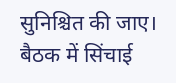सुनिश्चित की जाए।
बैठक में सिंचाई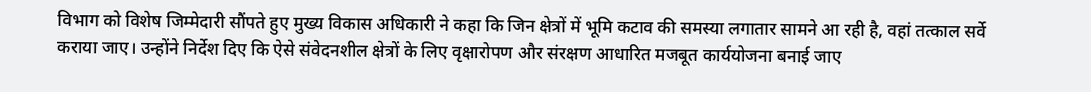विभाग को विशेष जिम्मेदारी सौंपते हुए मुख्य विकास अधिकारी ने कहा कि जिन क्षेत्रों में भूमि कटाव की समस्या लगातार सामने आ रही है, वहां तत्काल सर्वे कराया जाए। उन्होंने निर्देश दिए कि ऐसे संवेदनशील क्षेत्रों के लिए वृक्षारोपण और संरक्षण आधारित मजबूत कार्ययोजना बनाई जाए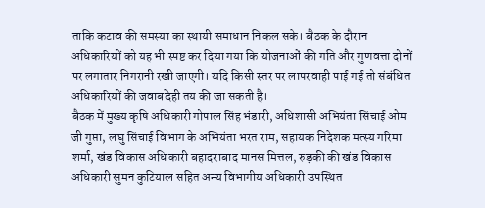ताकि कटाव की समस्या का स्थायी समाधान निकल सके। बैठक के दौरान अधिकारियों को यह भी स्पष्ट कर दिया गया कि योजनाओं की गति और गुणवत्ता दोनों पर लगातार निगरानी रखी जाएगी। यदि किसी स्तर पर लापरवाही पाई गई तो संबंधित अधिकारियों की जवाबदेही तय की जा सकती है।
बैठक में मुख्य कृषि अधिकारी गोपाल सिंह भंडारी, अधिशासी अभियंता सिंचाई ओम जी गुप्ता, लघु सिंचाई विभाग के अभियंता भरत राम, सहायक निदेशक मत्स्य गरिमा शर्मा, खंड विकास अधिकारी बहादराबाद मानस मित्तल, रुड़की की खंड विकास अधिकारी सुमन कुटियाल सहित अन्य विभागीय अधिकारी उपस्थित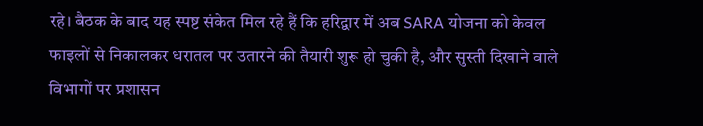रहे। बैठक के बाद यह स्पष्ट संकेत मिल रहे हैं कि हरिद्वार में अब SARA योजना को केवल फाइलों से निकालकर धरातल पर उतारने की तैयारी शुरू हो चुकी है, और सुस्ती दिखाने वाले विभागों पर प्रशासन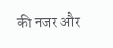की नजर और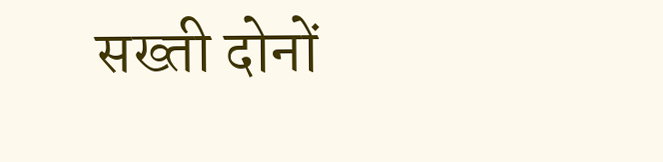सख्ती दोनों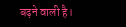बढ़ने वाली है।